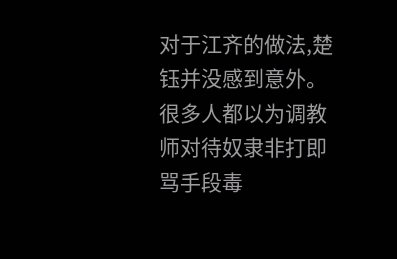对于江齐的做法,楚钰并没感到意外。很多人都以为调教师对待奴隶非打即骂手段毒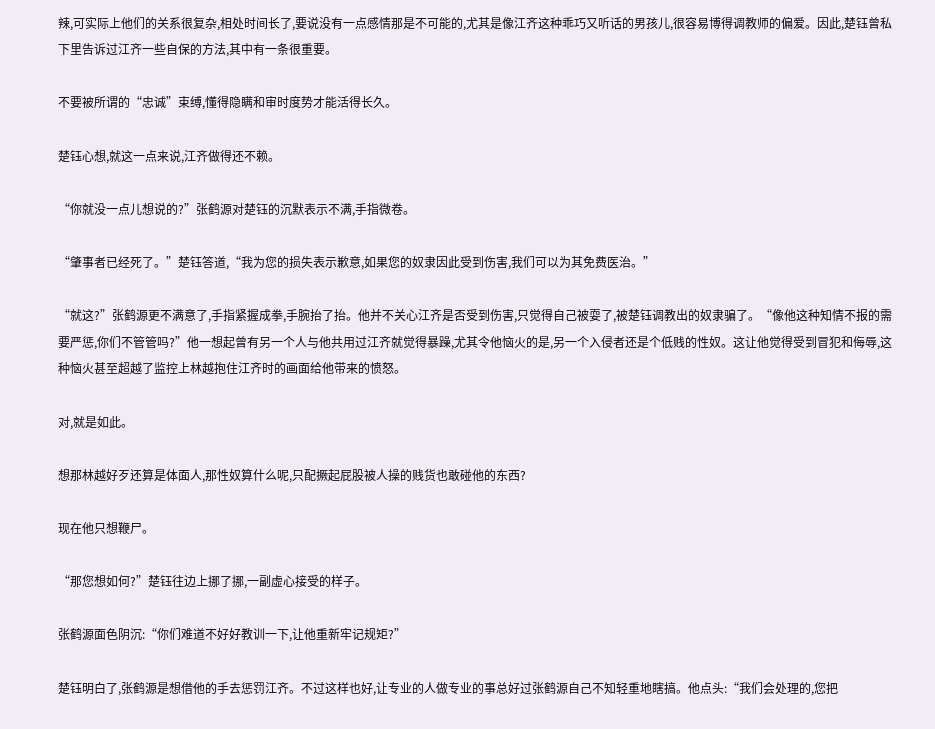辣,可实际上他们的关系很复杂,相处时间长了,要说没有一点感情那是不可能的,尤其是像江齐这种乖巧又听话的男孩儿,很容易博得调教师的偏爱。因此,楚钰曾私下里告诉过江齐一些自保的方法,其中有一条很重要。

不要被所谓的“忠诚”束缚,懂得隐瞒和审时度势才能活得长久。

楚钰心想,就这一点来说,江齐做得还不赖。

“你就没一点儿想说的?”张鹤源对楚钰的沉默表示不满,手指微卷。

“肇事者已经死了。”楚钰答道,“我为您的损失表示歉意,如果您的奴隶因此受到伤害,我们可以为其免费医治。”

“就这?”张鹤源更不满意了,手指紧握成拳,手腕抬了抬。他并不关心江齐是否受到伤害,只觉得自己被耍了,被楚钰调教出的奴隶骗了。“像他这种知情不报的需要严惩,你们不管管吗?”他一想起曾有另一个人与他共用过江齐就觉得暴躁,尤其令他恼火的是,另一个入侵者还是个低贱的性奴。这让他觉得受到冒犯和侮辱,这种恼火甚至超越了监控上林越抱住江齐时的画面给他带来的愤怒。

对,就是如此。

想那林越好歹还算是体面人,那性奴算什么呢,只配撅起屁股被人操的贱货也敢碰他的东西?

现在他只想鞭尸。

“那您想如何?”楚钰往边上挪了挪,一副虚心接受的样子。

张鹤源面色阴沉:“你们难道不好好教训一下,让他重新牢记规矩?”

楚钰明白了,张鹤源是想借他的手去惩罚江齐。不过这样也好,让专业的人做专业的事总好过张鹤源自己不知轻重地瞎搞。他点头:“我们会处理的,您把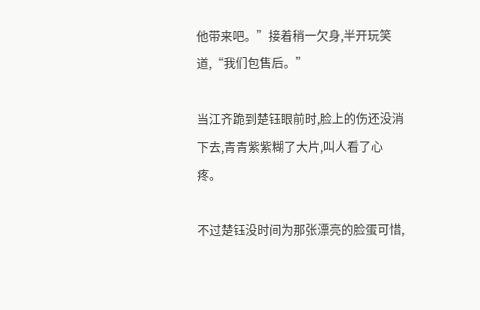他带来吧。”接着稍一欠身,半开玩笑道,“我们包售后。”

当江齐跪到楚钰眼前时,脸上的伤还没消下去,青青紫紫糊了大片,叫人看了心疼。

不过楚钰没时间为那张漂亮的脸蛋可惜,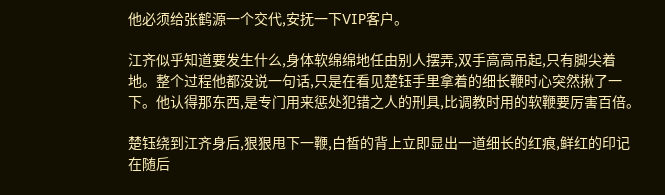他必须给张鹤源一个交代,安抚一下VIP客户。

江齐似乎知道要发生什么,身体软绵绵地任由别人摆弄,双手高高吊起,只有脚尖着地。整个过程他都没说一句话,只是在看见楚钰手里拿着的细长鞭时心突然揪了一下。他认得那东西,是专门用来惩处犯错之人的刑具,比调教时用的软鞭要厉害百倍。

楚钰绕到江齐身后,狠狠甩下一鞭,白皙的背上立即显出一道细长的红痕,鲜红的印记在随后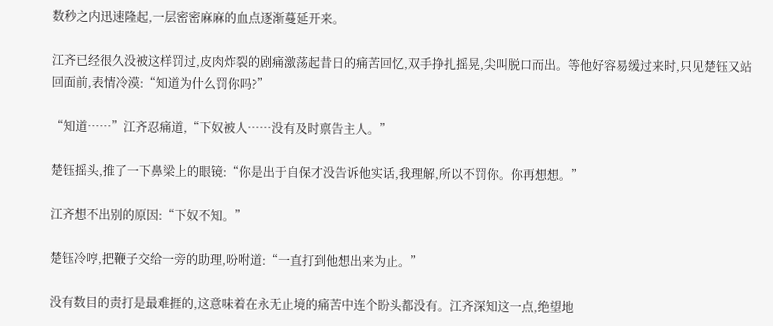数秒之内迅速隆起,一层密密麻麻的血点逐渐蔓延开来。

江齐已经很久没被这样罚过,皮肉炸裂的剧痛激荡起昔日的痛苦回忆,双手挣扎摇晃,尖叫脱口而出。等他好容易缓过来时,只见楚钰又站回面前,表情冷漠:“知道为什么罚你吗?”

“知道……”江齐忍痛道,“下奴被人……没有及时禀告主人。”

楚钰摇头,推了一下鼻梁上的眼镜:“你是出于自保才没告诉他实话,我理解,所以不罚你。你再想想。”

江齐想不出别的原因:“下奴不知。”

楚钰冷哼,把鞭子交给一旁的助理,吩咐道:“一直打到他想出来为止。”

没有数目的责打是最难捱的,这意味着在永无止境的痛苦中连个盼头都没有。江齐深知这一点,绝望地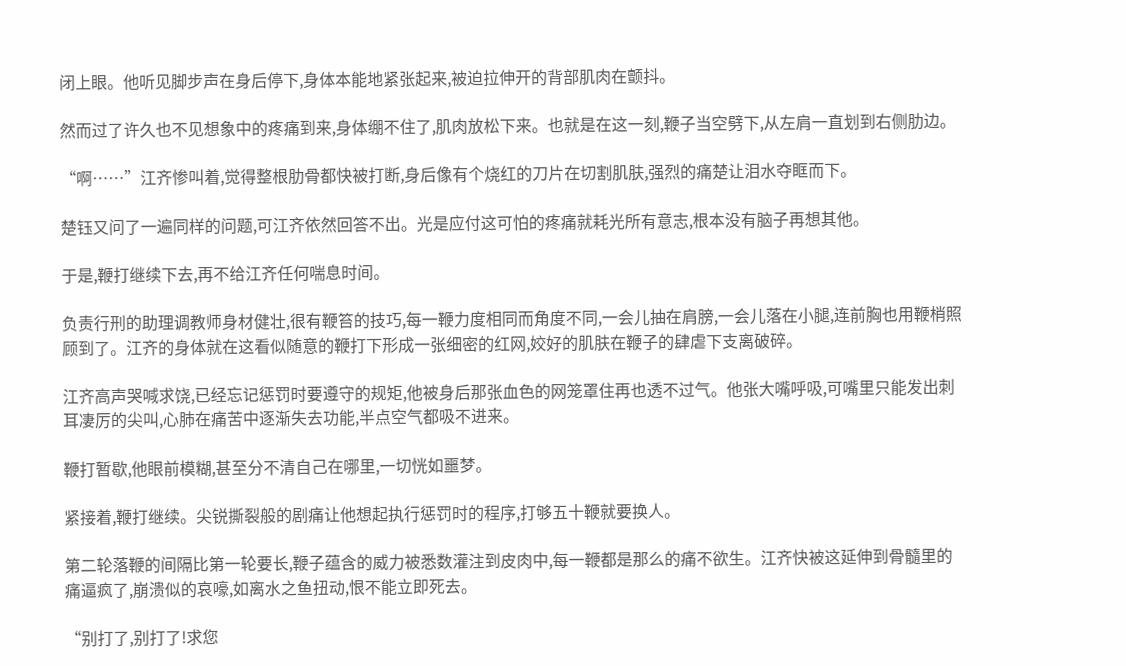闭上眼。他听见脚步声在身后停下,身体本能地紧张起来,被迫拉伸开的背部肌肉在颤抖。

然而过了许久也不见想象中的疼痛到来,身体绷不住了,肌肉放松下来。也就是在这一刻,鞭子当空劈下,从左肩一直划到右侧肋边。

“啊……”江齐惨叫着,觉得整根肋骨都快被打断,身后像有个烧红的刀片在切割肌肤,强烈的痛楚让泪水夺眶而下。

楚钰又问了一遍同样的问题,可江齐依然回答不出。光是应付这可怕的疼痛就耗光所有意志,根本没有脑子再想其他。

于是,鞭打继续下去,再不给江齐任何喘息时间。

负责行刑的助理调教师身材健壮,很有鞭笞的技巧,每一鞭力度相同而角度不同,一会儿抽在肩膀,一会儿落在小腿,连前胸也用鞭梢照顾到了。江齐的身体就在这看似随意的鞭打下形成一张细密的红网,姣好的肌肤在鞭子的肆虐下支离破碎。

江齐高声哭喊求饶,已经忘记惩罚时要遵守的规矩,他被身后那张血色的网笼罩住再也透不过气。他张大嘴呼吸,可嘴里只能发出刺耳凄厉的尖叫,心肺在痛苦中逐渐失去功能,半点空气都吸不进来。

鞭打暂歇,他眼前模糊,甚至分不清自己在哪里,一切恍如噩梦。

紧接着,鞭打继续。尖锐撕裂般的剧痛让他想起执行惩罚时的程序,打够五十鞭就要换人。

第二轮落鞭的间隔比第一轮要长,鞭子蕴含的威力被悉数灌注到皮肉中,每一鞭都是那么的痛不欲生。江齐快被这延伸到骨髓里的痛逼疯了,崩溃似的哀嚎,如离水之鱼扭动,恨不能立即死去。

“别打了,别打了!求您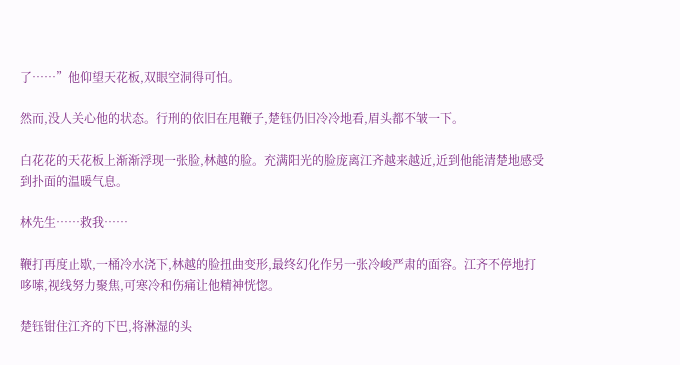了……”他仰望天花板,双眼空洞得可怕。

然而,没人关心他的状态。行刑的依旧在甩鞭子,楚钰仍旧冷冷地看,眉头都不皱一下。

白花花的天花板上渐渐浮现一张脸,林越的脸。充满阳光的脸庞离江齐越来越近,近到他能清楚地感受到扑面的温暖气息。

林先生……救我……

鞭打再度止歇,一桶冷水浇下,林越的脸扭曲变形,最终幻化作另一张冷峻严肃的面容。江齐不停地打哆嗦,视线努力聚焦,可寒冷和伤痛让他精神恍惚。

楚钰钳住江齐的下巴,将淋湿的头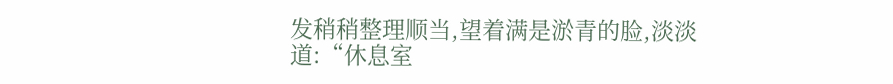发稍稍整理顺当,望着满是淤青的脸,淡淡道:“休息室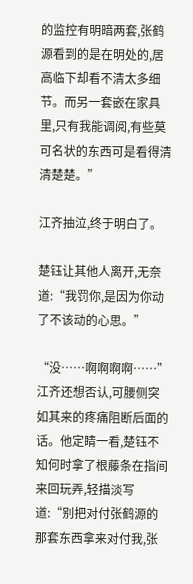的监控有明暗两套,张鹤源看到的是在明处的,居高临下却看不清太多细节。而另一套嵌在家具里,只有我能调阅,有些莫可名状的东西可是看得清清楚楚。”

江齐抽泣,终于明白了。

楚钰让其他人离开,无奈道:“我罚你,是因为你动了不该动的心思。”

“没……啊啊啊啊……”江齐还想否认,可腰侧突如其来的疼痛阻断后面的话。他定睛一看,楚钰不知何时拿了根藤条在指间来回玩弄,轻描淡写道:“别把对付张鹤源的那套东西拿来对付我,张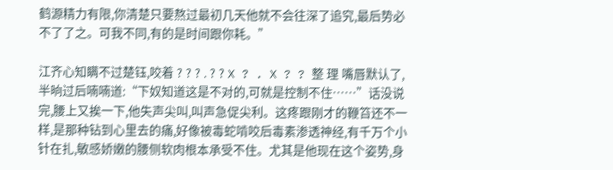鹤源精力有限,你清楚只要熬过最初几天他就不会往深了追究,最后势必不了了之。可我不同,有的是时间跟你耗。”

江齐心知瞒不过楚钰,咬着 ? ? ? . ? ? X ? . X ? ? 整 理 嘴唇默认了,半晌过后喃喃道:“下奴知道这是不对的,可就是控制不住……”话没说完,腰上又挨一下,他失声尖叫,叫声急促尖利。这疼跟刚才的鞭笞还不一样,是那种钻到心里去的痛,好像被毒蛇啃咬后毒素渗透神经,有千万个小针在扎,敏感娇嫩的腰侧软肉根本承受不住。尤其是他现在这个姿势,身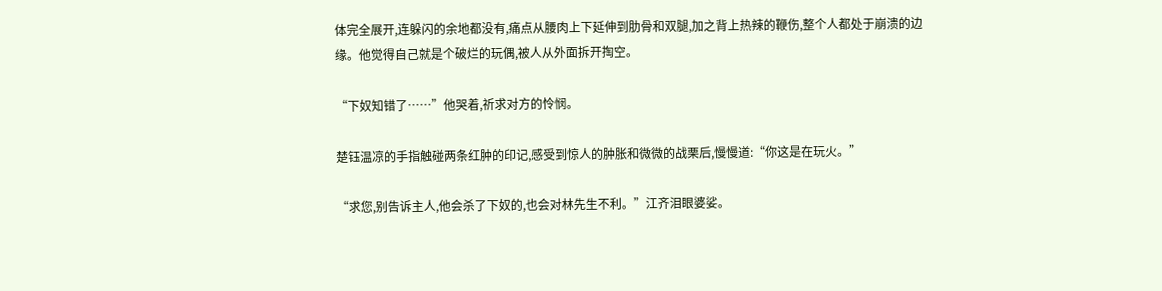体完全展开,连躲闪的余地都没有,痛点从腰肉上下延伸到肋骨和双腿,加之背上热辣的鞭伤,整个人都处于崩溃的边缘。他觉得自己就是个破烂的玩偶,被人从外面拆开掏空。

“下奴知错了……”他哭着,祈求对方的怜悯。

楚钰温凉的手指触碰两条红肿的印记,感受到惊人的肿胀和微微的战栗后,慢慢道:“你这是在玩火。”

“求您,别告诉主人,他会杀了下奴的,也会对林先生不利。”江齐泪眼婆娑。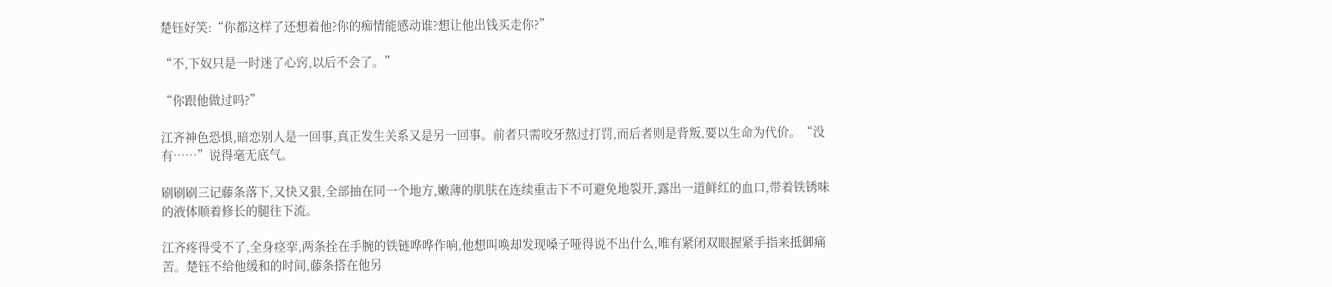楚钰好笑:“你都这样了还想着他?你的痴情能感动谁?想让他出钱买走你?”

“不,下奴只是一时迷了心窍,以后不会了。”

“你跟他做过吗?”

江齐神色恐惧,暗恋别人是一回事,真正发生关系又是另一回事。前者只需咬牙熬过打罚,而后者则是背叛,要以生命为代价。“没有……”说得毫无底气。

刷刷刷三记藤条落下,又快又狠,全部抽在同一个地方,嫩薄的肌肤在连续重击下不可避免地裂开,露出一道鲜红的血口,带着铁锈味的液体顺着修长的腿往下流。

江齐疼得受不了,全身痉挛,两条拴在手腕的铁链哗哗作响,他想叫唤却发现嗓子哑得说不出什么,唯有紧闭双眼握紧手指来抵御痛苦。楚钰不给他缓和的时间,藤条搭在他另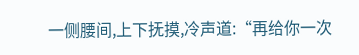一侧腰间,上下抚摸,冷声道:“再给你一次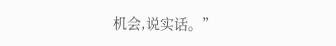机会,说实话。”